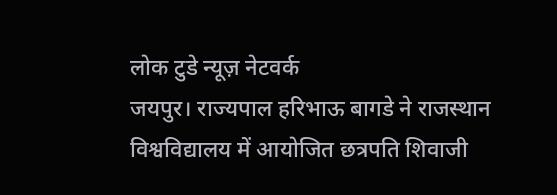लोक टुडे न्यूज़ नेटवर्क
जयपुर। राज्यपाल हरिभाऊ बागडे ने राजस्थान विश्वविद्यालय में आयोजित छत्रपति शिवाजी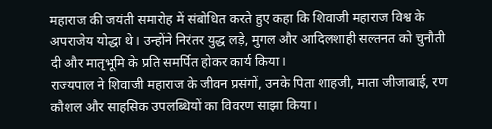महाराज की जयंती समारोह में संबोधित करते हुए कहा कि शिवाजी महाराज विश्व के अपराजेय योद्धा थे। उन्होंने निरंतर युद्ध लड़े, मुगल और आदिलशाही सल्तनत को चुनौती दी और मातृभूमि के प्रति समर्पित होकर कार्य किया।
राज्यपाल ने शिवाजी महाराज के जीवन प्रसंगों, उनके पिता शाहजी, माता जीजाबाई, रण कौशल और साहसिक उपलब्धियों का विवरण साझा किया।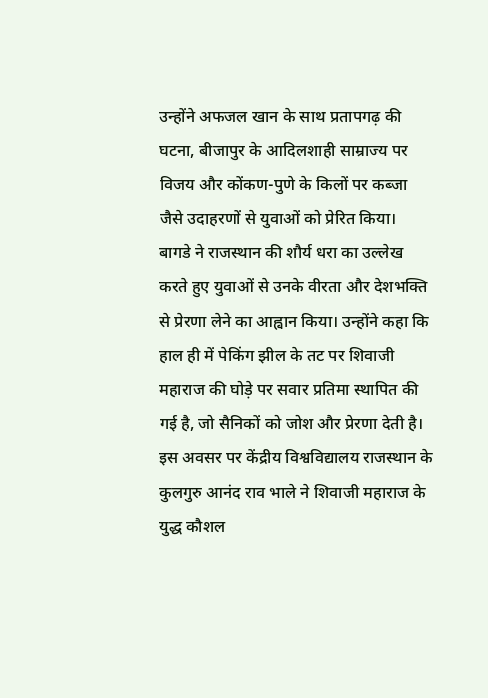उन्होंने अफजल खान के साथ प्रतापगढ़ की घटना, बीजापुर के आदिलशाही साम्राज्य पर विजय और कोंकण-पुणे के किलों पर कब्जा जैसे उदाहरणों से युवाओं को प्रेरित किया।
बागडे ने राजस्थान की शौर्य धरा का उल्लेख करते हुए युवाओं से उनके वीरता और देशभक्ति से प्रेरणा लेने का आह्वान किया। उन्होंने कहा कि हाल ही में पेकिंग झील के तट पर शिवाजी महाराज की घोड़े पर सवार प्रतिमा स्थापित की गई है, जो सैनिकों को जोश और प्रेरणा देती है।
इस अवसर पर केंद्रीय विश्वविद्यालय राजस्थान के कुलगुरु आनंद राव भाले ने शिवाजी महाराज के युद्ध कौशल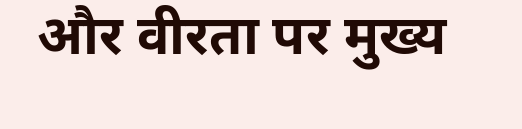और वीरता पर मुख्य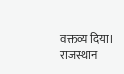वक्तव्य दिया। राजस्थान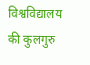विश्वविद्यालय की कुलगुरु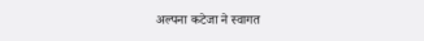अल्पना कटेजा ने स्वागत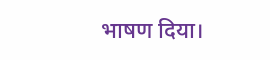भाषण दिया।